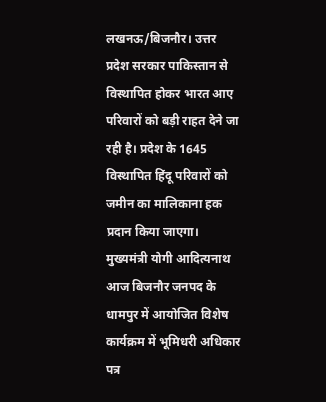लखनऊ/बिजनौर। उत्तर प्रदेश सरकार पाकिस्तान से विस्थापित होकर भारत आए परिवारों को बड़ी राहत देने जा रही है। प्रदेश के 1645 विस्थापित हिंदू परिवारों को जमीन का मालिकाना हक प्रदान किया जाएगा। मुख्यमंत्री योगी आदित्यनाथ आज बिजनौर जनपद के धामपुर में आयोजित विशेष कार्यक्रम में भूमिधरी अधिकार पत्र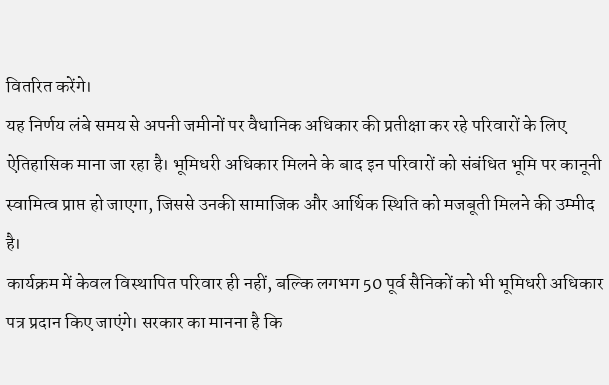वितरित करेंगे।
यह निर्णय लंबे समय से अपनी जमीनों पर वैधानिक अधिकार की प्रतीक्षा कर रहे परिवारों के लिए ऐतिहासिक माना जा रहा है। भूमिधरी अधिकार मिलने के बाद इन परिवारों को संबंधित भूमि पर कानूनी स्वामित्व प्राप्त हो जाएगा, जिससे उनकी सामाजिक और आर्थिक स्थिति को मजबूती मिलने की उम्मीद है।
कार्यक्रम में केवल विस्थापित परिवार ही नहीं, बल्कि लगभग 50 पूर्व सैनिकों को भी भूमिधरी अधिकार पत्र प्रदान किए जाएंगे। सरकार का मानना है कि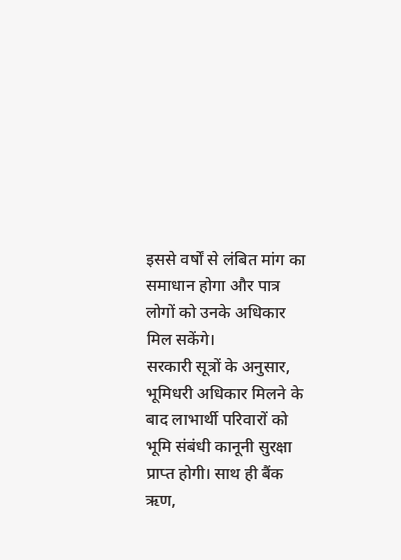इससे वर्षों से लंबित मांग का समाधान होगा और पात्र लोगों को उनके अधिकार मिल सकेंगे।
सरकारी सूत्रों के अनुसार, भूमिधरी अधिकार मिलने के बाद लाभार्थी परिवारों को भूमि संबंधी कानूनी सुरक्षा प्राप्त होगी। साथ ही बैंक ऋण,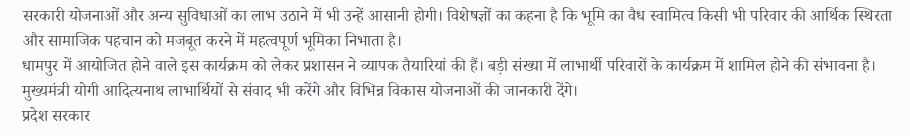सरकारी योजनाओं और अन्य सुविधाओं का लाभ उठाने में भी उन्हें आसानी होगी। विशेषज्ञों का कहना है कि भूमि का वैध स्वामित्व किसी भी परिवार की आर्थिक स्थिरता और सामाजिक पहचान को मजबूत करने में महत्वपूर्ण भूमिका निभाता है।
धामपुर में आयोजित होने वाले इस कार्यक्रम को लेकर प्रशासन ने व्यापक तैयारियां की हैं। बड़ी संख्या में लाभार्थी परिवारों के कार्यक्रम में शामिल होने की संभावना है। मुख्यमंत्री योगी आदित्यनाथ लाभार्थियों से संवाद भी करेंगे और विभिन्न विकास योजनाओं की जानकारी देंगे।
प्रदेश सरकार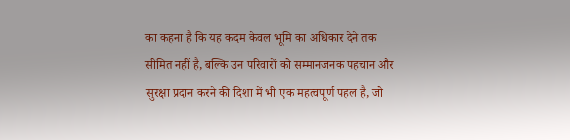का कहना है कि यह कदम केवल भूमि का अधिकार देने तक सीमित नहीं है, बल्कि उन परिवारों को सम्मानजनक पहचान और सुरक्षा प्रदान करने की दिशा में भी एक महत्वपूर्ण पहल है, जो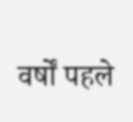वर्षों पहले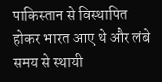पाकिस्तान से विस्थापित होकर भारत आए थे और लंबे समय से स्थायी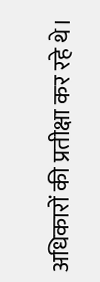अधिकारों की प्रतीक्षा कर रहे थे।